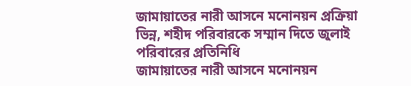জামায়াতের নারী আসনে মনোনয়ন প্রক্রিয়া ভিন্ন, শহীদ পরিবারকে সম্মান দিতে জুলাই পরিবারের প্রতিনিধি
জামায়াতের নারী আসনে মনোনয়ন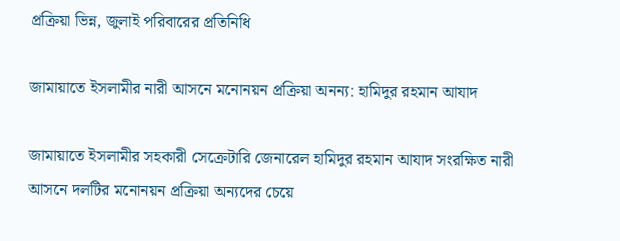প্রক্রিয়া ভিন্ন, জুলাই পরিবারের প্রতিনিধি

জামায়াতে ইসলামীর নারী আসনে মনোনয়ন প্রক্রিয়া অনন্য: হামিদুর রহমান আযাদ

জামায়াতে ইসলামীর সহকারী সেক্রেটারি জেনারেল হামিদুর রহমান আযাদ সংরক্ষিত নারী আসনে দলটির মনোনয়ন প্রক্রিয়া অন্যদের চেয়ে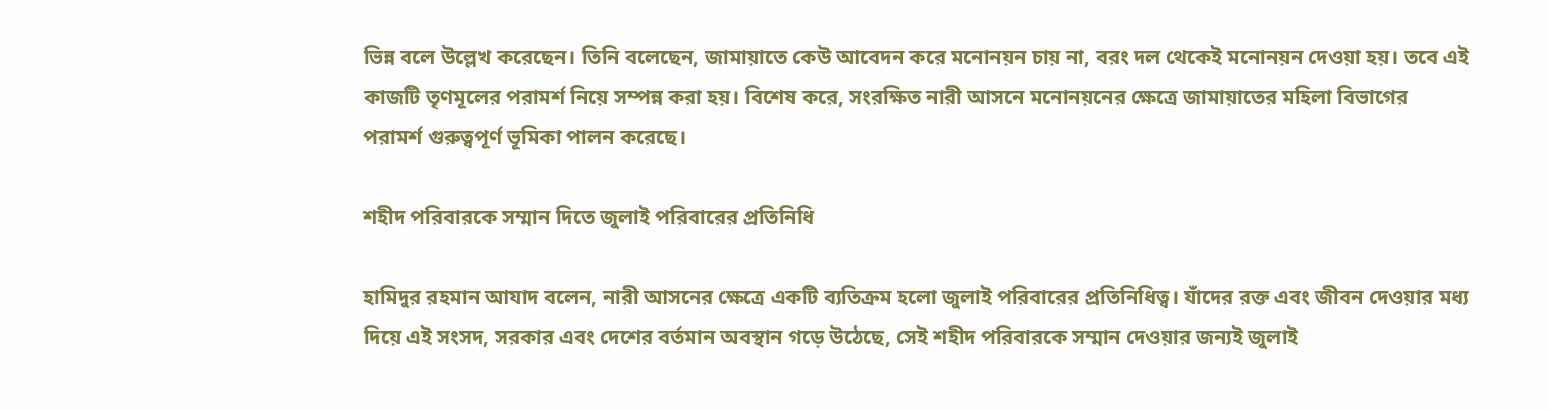ভিন্ন বলে উল্লেখ করেছেন। তিনি বলেছেন, জামায়াতে কেউ আবেদন করে মনোনয়ন চায় না, বরং দল থেকেই মনোনয়ন দেওয়া হয়। তবে এই কাজটি তৃণমূলের পরামর্শ নিয়ে সম্পন্ন করা হয়। বিশেষ করে, সংরক্ষিত নারী আসনে মনোনয়নের ক্ষেত্রে জামায়াতের মহিলা বিভাগের পরামর্শ গুরুত্বপূর্ণ ভূমিকা পালন করেছে।

শহীদ পরিবারকে সম্মান দিতে জুলাই পরিবারের প্রতিনিধি

হামিদুর রহমান আযাদ বলেন, নারী আসনের ক্ষেত্রে একটি ব্যতিক্রম হলো জুলাই পরিবারের প্রতিনিধিত্ব। যাঁদের রক্ত এবং জীবন দেওয়ার মধ্য দিয়ে এই সংসদ, সরকার এবং দেশের বর্তমান অবস্থান গড়ে উঠেছে, সেই শহীদ পরিবারকে সম্মান দেওয়ার জন্যই জুলাই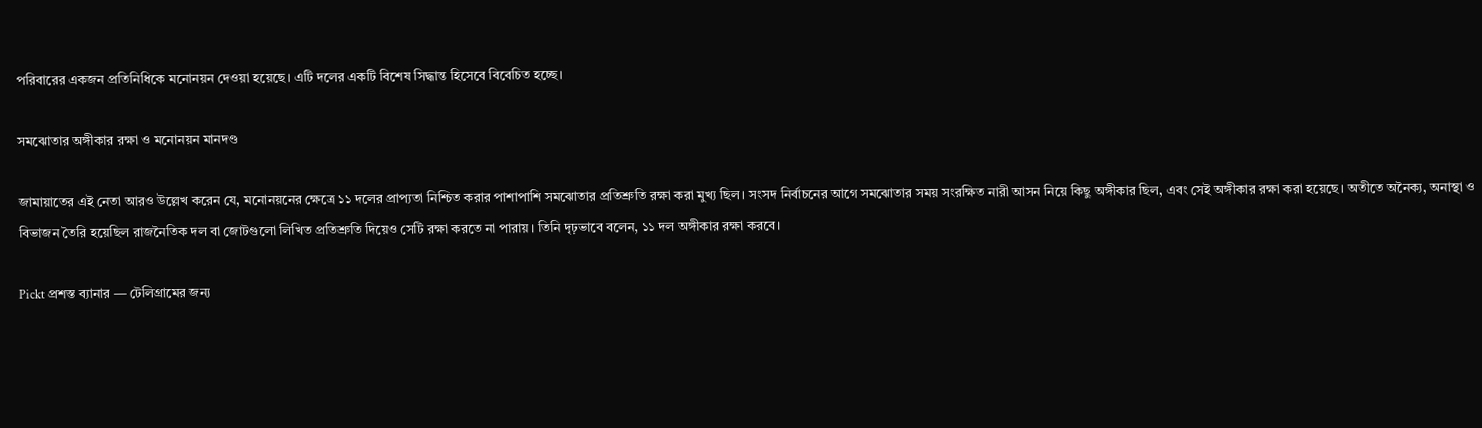পরিবারের একজন প্রতিনিধিকে মনোনয়ন দেওয়া হয়েছে। এটি দলের একটি বিশেষ সিদ্ধান্ত হিসেবে বিবেচিত হচ্ছে।

সমঝোতার অঙ্গীকার রক্ষা ও মনোনয়ন মানদণ্ড

জামায়াতের এই নেতা আরও উল্লেখ করেন যে, মনোনয়নের ক্ষেত্রে ১১ দলের প্রাপ্যতা নিশ্চিত করার পাশাপাশি সমঝোতার প্রতিশ্রুতি রক্ষা করা মুখ্য ছিল। সংসদ নির্বাচনের আগে সমঝোতার সময় সংরক্ষিত নারী আসন নিয়ে কিছু অঙ্গীকার ছিল, এবং সেই অঙ্গীকার রক্ষা করা হয়েছে। অতীতে অনৈক্য, অনাস্থা ও বিভাজন তৈরি হয়েছিল রাজনৈতিক দল বা জোটগুলো লিখিত প্রতিশ্রুতি দিয়েও সেটি রক্ষা করতে না পারায়। তিনি দৃঢ়ভাবে বলেন, ১১ দল অঙ্গীকার রক্ষা করবে।

Pickt প্রশস্ত ব্যানার — টেলিগ্রামের জন্য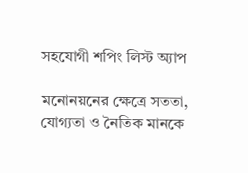সহযোগী শপিং লিস্ট অ্যাপ

মনোনয়নের ক্ষেত্রে সততা, যোগ্যতা ও নৈতিক মানকে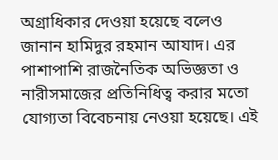অগ্রাধিকার দেওয়া হয়েছে বলেও জানান হামিদুর রহমান আযাদ। এর পাশাপাশি রাজনৈতিক অভিজ্ঞতা ও নারীসমাজের প্রতিনিধিত্ব করার মতো যোগ্যতা বিবেচনায় নেওয়া হয়েছে। এই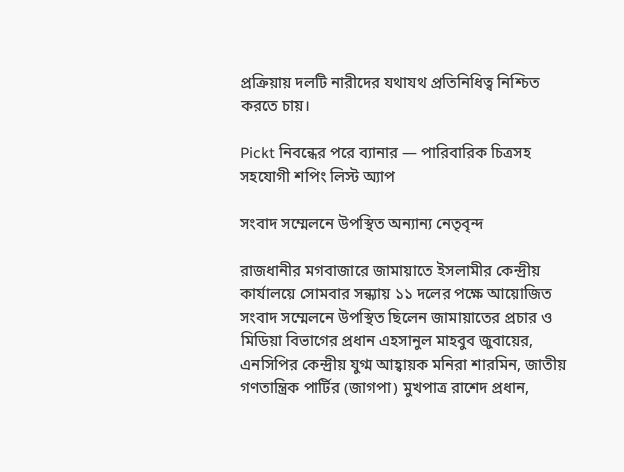প্রক্রিয়ায় দলটি নারীদের যথাযথ প্রতিনিধিত্ব নিশ্চিত করতে চায়।

Pickt নিবন্ধের পরে ব্যানার — পারিবারিক চিত্রসহ সহযোগী শপিং লিস্ট অ্যাপ

সংবাদ সম্মেলনে উপস্থিত অন্যান্য নেতৃবৃন্দ

রাজধানীর মগবাজারে জামায়াতে ইসলামীর কেন্দ্রীয় কার্যালয়ে সোমবার সন্ধ্যায় ১১ দলের পক্ষে আয়োজিত সংবাদ সম্মেলনে উপস্থিত ছিলেন জামায়াতের প্রচার ও মিডিয়া বিভাগের প্রধান এহসানুল মাহবুব জুবায়ের, এনসিপির কেন্দ্রীয় যুগ্ম আহ্বায়ক মনিরা শারমিন, জাতীয় গণতান্ত্রিক পার্টির (জাগপা) মুখপাত্র রাশেদ প্রধান,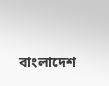বাংলাদেশ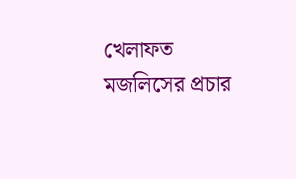খেলাফত মজলিসের প্রচার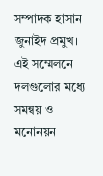সম্পাদক হাসান জুনাইদ প্রমুখ। এই সম্মেলনে দলগুলোর মধ্যে সমন্বয় ও মনোনয়ন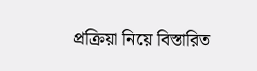প্রক্রিয়া নিয়ে বিস্তারিত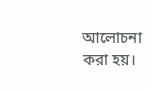আলোচনা করা হয়।